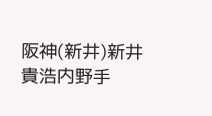阪神(新井)新井貴浩内野手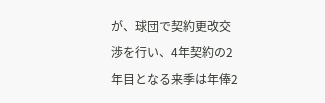が、球団で契約更改交渉を行い、4年契約の2年目となる来季は年俸2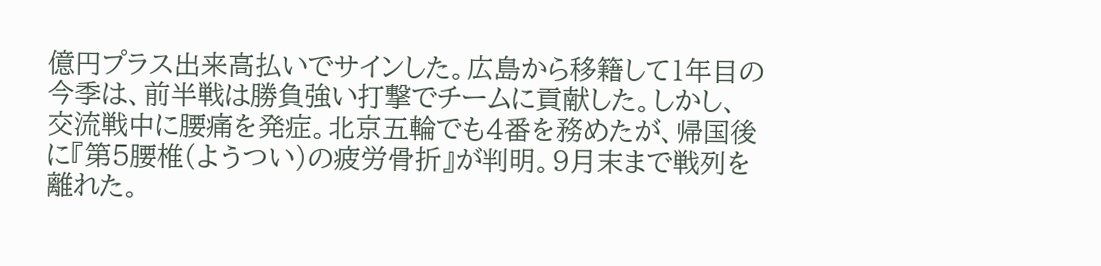億円プラス出来高払いでサインした。広島から移籍して1年目の今季は、前半戦は勝負強い打撃でチームに貢献した。しかし、交流戦中に腰痛を発症。北京五輪でも4番を務めたが、帰国後に『第5腰椎(ようつい)の疲労骨折』が判明。9月末まで戦列を離れた。